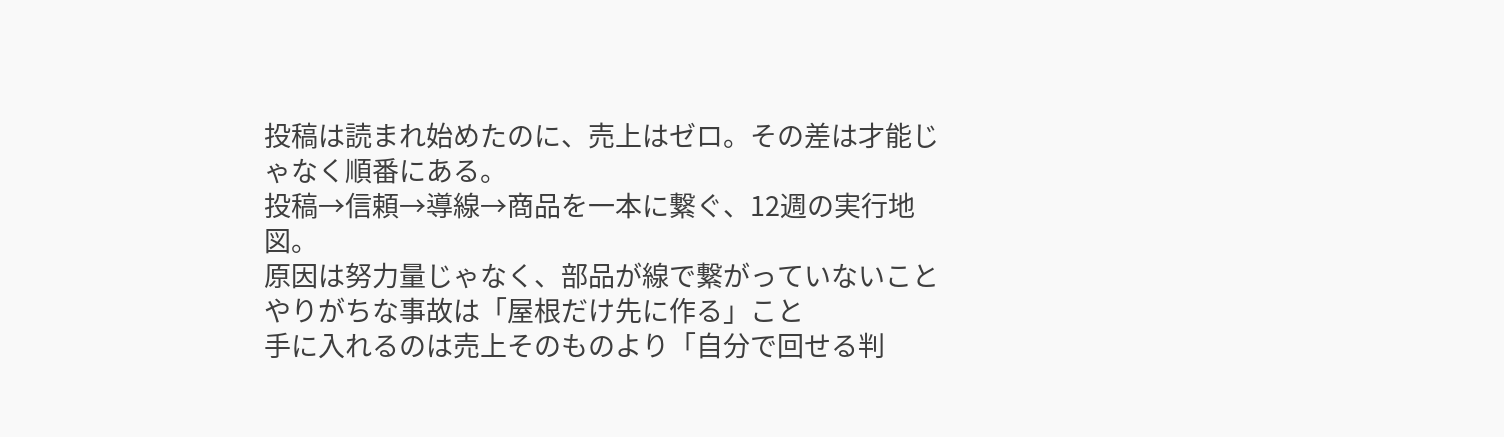投稿は読まれ始めたのに、売上はゼロ。その差は才能じゃなく順番にある。
投稿→信頼→導線→商品を一本に繋ぐ、12週の実行地図。
原因は努力量じゃなく、部品が線で繋がっていないこと
やりがちな事故は「屋根だけ先に作る」こと
手に入れるのは売上そのものより「自分で回せる判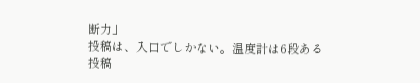断力」
投稿は、入口でしかない。温度計は6段ある
投稿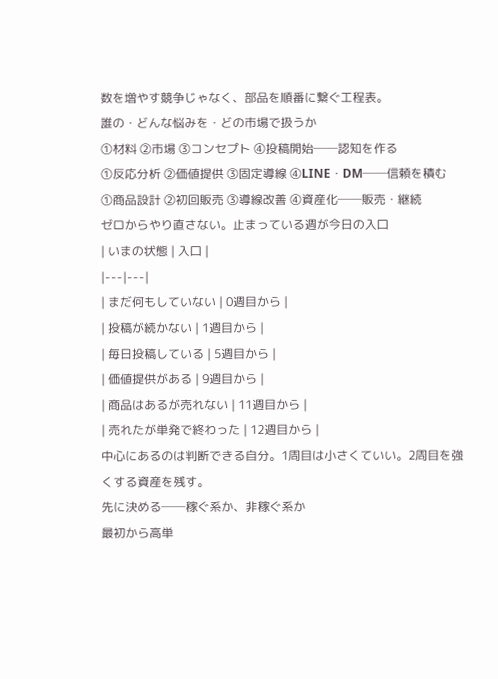数を増やす競争じゃなく、部品を順番に繋ぐ工程表。
誰の・どんな悩みを・どの市場で扱うか
①材料 ②市場 ③コンセプト ④投稿開始──認知を作る
①反応分析 ②価値提供 ③固定導線 ④LINE・DM──信頼を積む
①商品設計 ②初回販売 ③導線改善 ④資産化──販売・継続
ゼロからやり直さない。止まっている週が今日の入口
| いまの状態 | 入口 |
|---|---|
| まだ何もしていない | 0週目から |
| 投稿が続かない | 1週目から |
| 毎日投稿している | 5週目から |
| 価値提供がある | 9週目から |
| 商品はあるが売れない | 11週目から |
| 売れたが単発で終わった | 12週目から |
中心にあるのは判断できる自分。1周目は小さくていい。2周目を強くする資産を残す。
先に決める──稼ぐ系か、非稼ぐ系か
最初から高単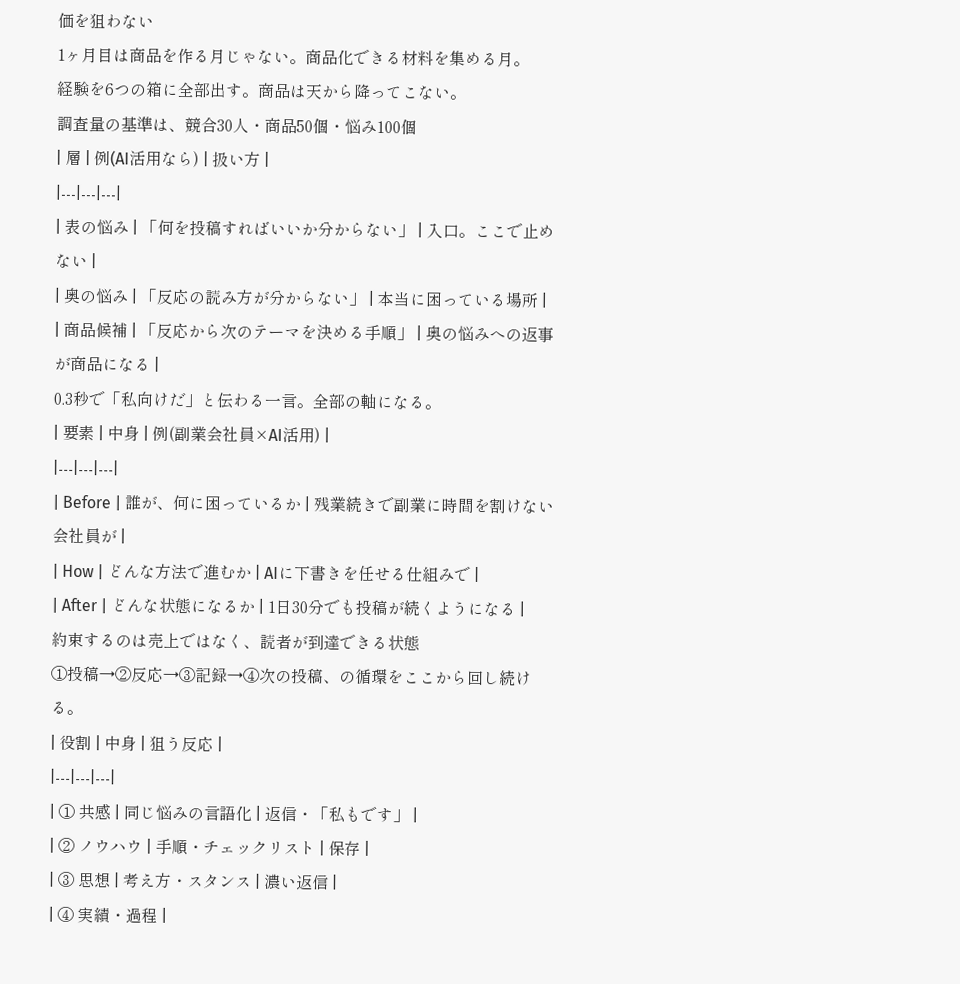価を狙わない
1ヶ月目は商品を作る月じゃない。商品化できる材料を集める月。
経験を6つの箱に全部出す。商品は天から降ってこない。
調査量の基準は、競合30人・商品50個・悩み100個
| 層 | 例(AI活用なら) | 扱い方 |
|---|---|---|
| 表の悩み | 「何を投稿すればいいか分からない」 | 入口。ここで止めない |
| 奥の悩み | 「反応の読み方が分からない」 | 本当に困っている場所 |
| 商品候補 | 「反応から次のテーマを決める手順」 | 奥の悩みへの返事が商品になる |
0.3秒で「私向けだ」と伝わる一言。全部の軸になる。
| 要素 | 中身 | 例(副業会社員×AI活用) |
|---|---|---|
| Before | 誰が、何に困っているか | 残業続きで副業に時間を割けない会社員が |
| How | どんな方法で進むか | AIに下書きを任せる仕組みで |
| After | どんな状態になるか | 1日30分でも投稿が続くようになる |
約束するのは売上ではなく、読者が到達できる状態
①投稿→②反応→③記録→④次の投稿、の循環をここから回し続ける。
| 役割 | 中身 | 狙う反応 |
|---|---|---|
| ① 共感 | 同じ悩みの言語化 | 返信・「私もです」 |
| ② ノウハウ | 手順・チェックリスト | 保存 |
| ③ 思想 | 考え方・スタンス | 濃い返信 |
| ④ 実績・過程 |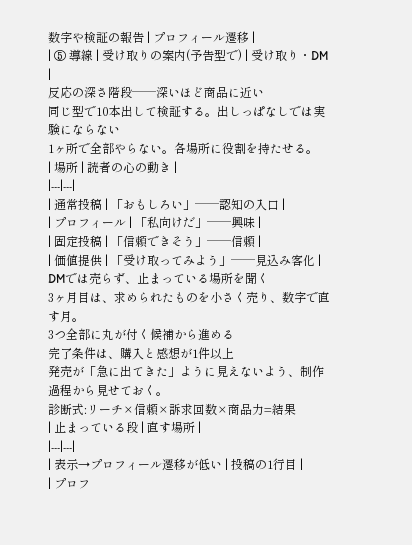数字や検証の報告 | プロフィール遷移 |
| ⑤ 導線 | 受け取りの案内(予告型で) | 受け取り・DM |
反応の深さ階段──深いほど商品に近い
同じ型で10本出して検証する。出しっぱなしでは実験にならない
1ヶ所で全部やらない。各場所に役割を持たせる。
| 場所 | 読者の心の動き |
|---|---|
| 通常投稿 | 「おもしろい」──認知の入口 |
| プロフィール | 「私向けだ」──興味 |
| 固定投稿 | 「信頼できそう」──信頼 |
| 価値提供 | 「受け取ってみよう」──見込み客化 |
DMでは売らず、止まっている場所を聞く
3ヶ月目は、求められたものを小さく売り、数字で直す月。
3つ全部に丸が付く候補から進める
完了条件は、購入と感想が1件以上
発売が「急に出てきた」ように見えないよう、制作過程から見せておく。
診断式:リーチ×信頼×訴求回数×商品力=結果
| 止まっている段 | 直す場所 |
|---|---|
| 表示→プロフィール遷移が低い | 投稿の1行目 |
| プロフ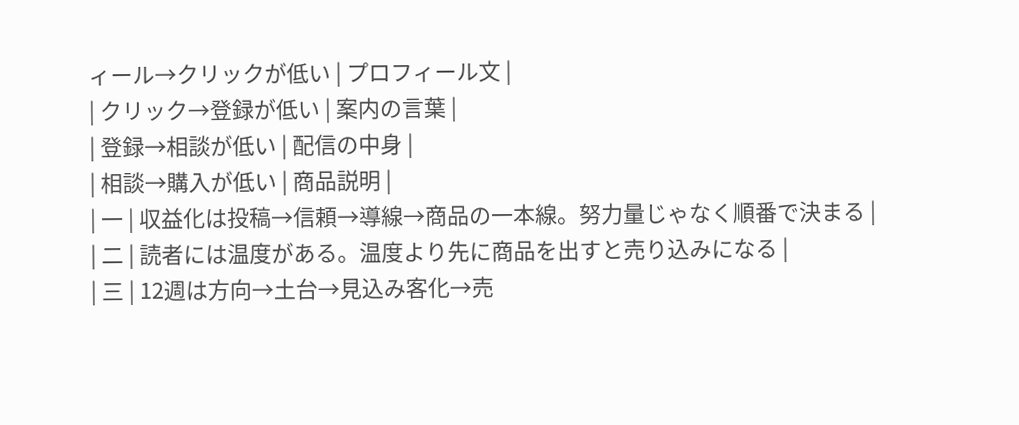ィール→クリックが低い | プロフィール文 |
| クリック→登録が低い | 案内の言葉 |
| 登録→相談が低い | 配信の中身 |
| 相談→購入が低い | 商品説明 |
| 一 | 収益化は投稿→信頼→導線→商品の一本線。努力量じゃなく順番で決まる |
| 二 | 読者には温度がある。温度より先に商品を出すと売り込みになる |
| 三 | 12週は方向→土台→見込み客化→売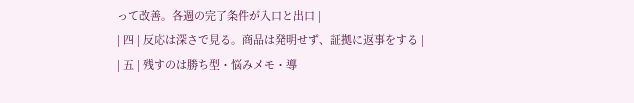って改善。各週の完了条件が入口と出口 |
| 四 | 反応は深さで見る。商品は発明せず、証拠に返事をする |
| 五 | 残すのは勝ち型・悩みメモ・導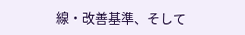線・改善基準、そして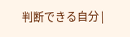判断できる自分 |